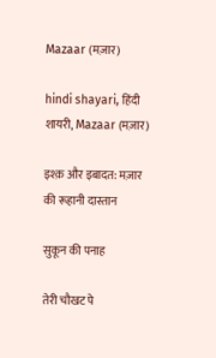Mazaar (मज़ार)

hindi shayari, हिंदी शायरी, Mazaar (मज़ार)

इश्क़ और इबादत: मज़ार की रूहानी दास्तान

सुकून की पनाह

तेरी चौखट पे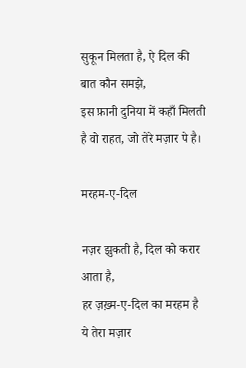सुकून मिलता है, ऐ दिल की बात कौन समझे,
इस फ़ानी दुनिया में कहाँ मिलती है वो राहत, जो तेरे मज़ार पे है।

मरहम-ए-दिल

नज़र झुकती है, दिल को करार आता है,
हर ज़ख़्म-ए-दिल का मरहम है ये तेरा मज़ार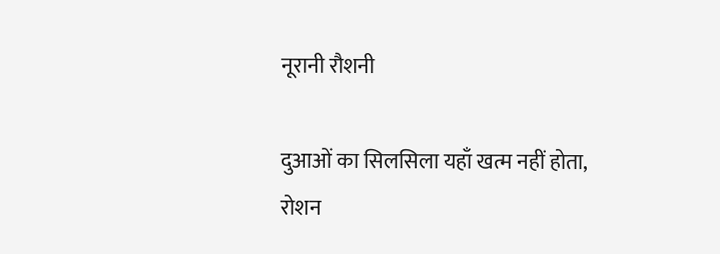नूरानी रौशनी

दुआओं का सिलसिला यहाँ खत्म नहीं होता,
रोशन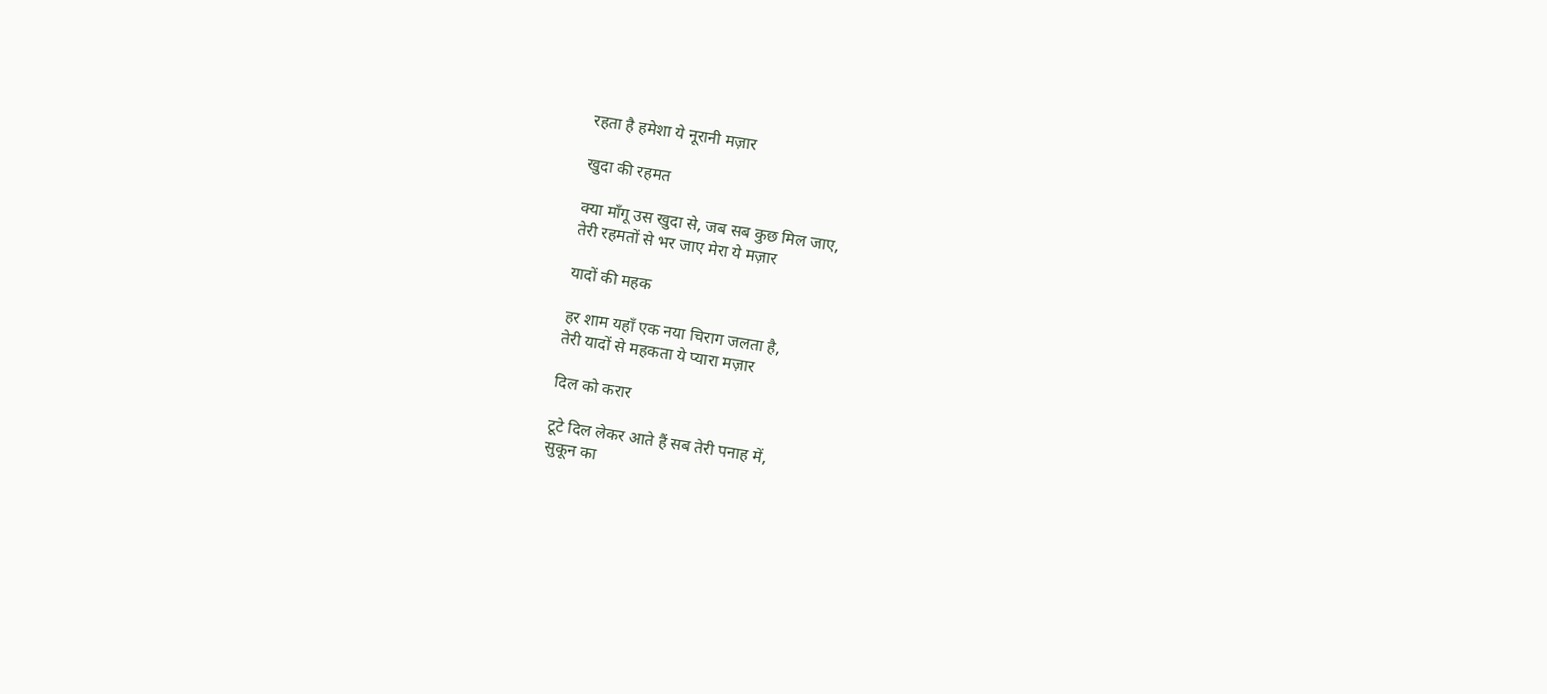रहता है हमेशा ये नूरानी मज़ार

खुदा की रहमत

क्या माँगू उस खुदा से, जब सब कुछ मिल जाए,
तेरी रहमतों से भर जाए मेरा ये मज़ार

यादों की महक

हर शाम यहाँ एक नया चिराग जलता है,
तेरी यादों से महकता ये प्यारा मज़ार

दिल को करार

टूटे दिल लेकर आते हैं सब तेरी पनाह में,
सुकून का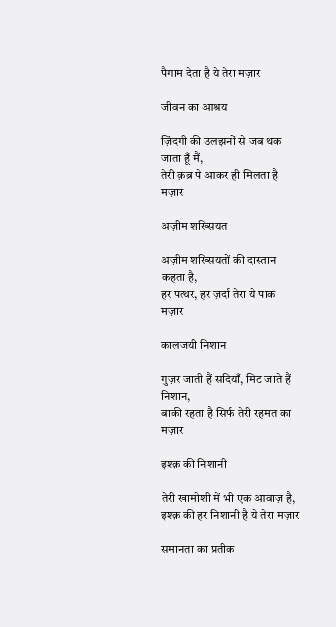पैगाम देता है ये तेरा मज़ार

जीवन का आश्रय

ज़िंदगी की उलझनों से जब थक जाता हूँ मैं,
तेरी क़ब्र पे आकर ही मिलता है मज़ार

अज़ीम शख्सियत

अज़ीम शख्सियतों की दास्तान कहता है,
हर पत्थर, हर ज़र्दा तेरा ये पाक मज़ार

कालजयी निशान

गुज़र जाती हैं सदियाँ, मिट जाते हैं निशान,
बाकी रहता है सिर्फ तेरी रहमत का मज़ार

इश्क़ की निशानी

तेरी खामोशी में भी एक आवाज़ है,
इश्क़ की हर निशानी है ये तेरा मज़ार

समानता का प्रतीक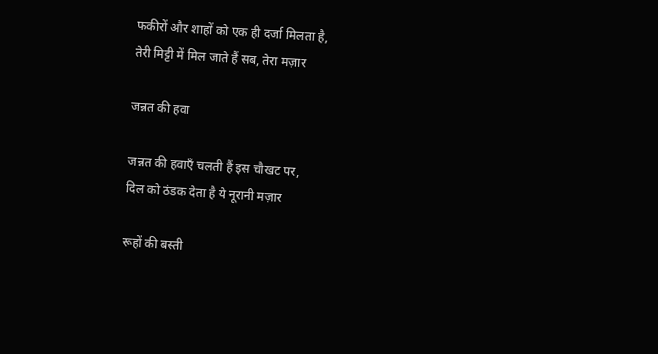फकीरों और शाहों को एक ही दर्जा मिलता है,
तेरी मिट्टी में मिल जाते हैं सब, तेरा मज़ार

जन्नत की हवा

जन्नत की हवाएँ चलती हैं इस चौखट पर,
दिल को ठंडक देता है ये नूरानी मज़ार

रूहों की बस्ती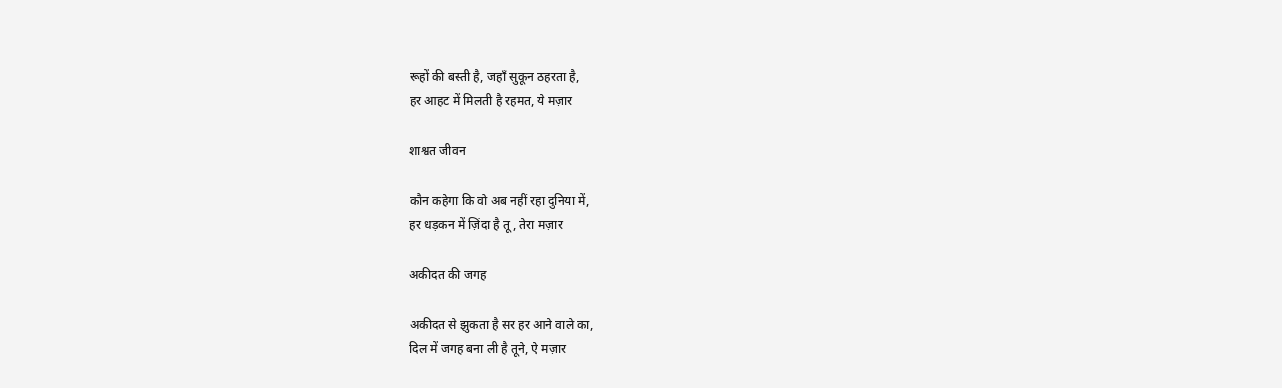रूहों की बस्ती है, जहाँ सुकून ठहरता है,
हर आहट में मिलती है रहमत, ये मज़ार

शाश्वत जीवन

कौन कहेगा कि वो अब नहीं रहा दुनिया में,
हर धड़कन में ज़िंदा है तू, तेरा मज़ार

अकीदत की जगह

अकीदत से झुकता है सर हर आने वाले का,
दिल में जगह बना ली है तूने, ऐ मज़ार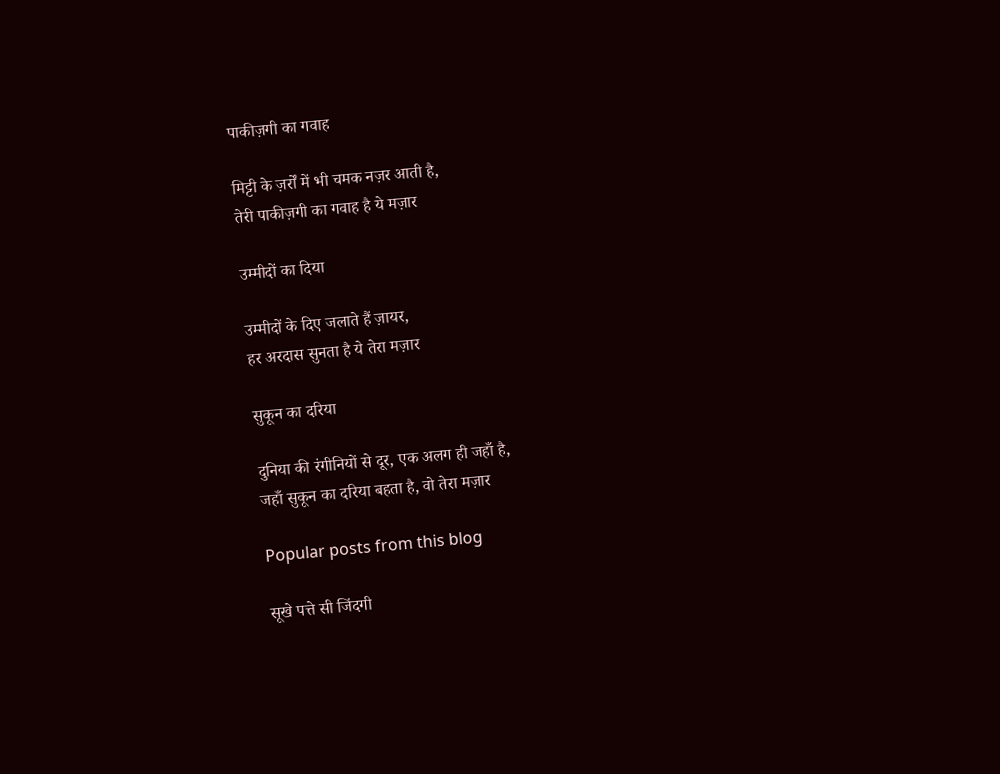पाकीज़गी का गवाह

मिट्टी के ज़र्रों में भी चमक नज़र आती है,
तेरी पाकीज़गी का गवाह है ये मज़ार

उम्मीदों का दिया

उम्मीदों के दिए जलाते हैं ज़ायर,
हर अरदास सुनता है ये तेरा मज़ार

सुकून का दरिया

दुनिया की रंगीनियों से दूर, एक अलग ही जहाँ है,
जहाँ सुकून का दरिया बहता है, वो तेरा मज़ार

Popular posts from this blog

सूखे पत्ते सी जिंदगी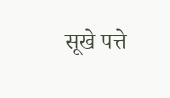सूखे पत्ते